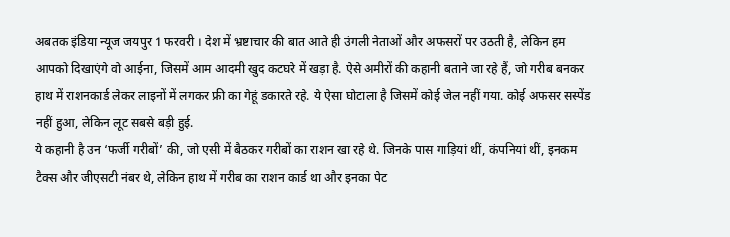अबतक इंडिया न्यूज जयपुर 1 फरवरी । देश में भ्रष्टाचार की बात आते ही उंगली नेताओं और अफसरों पर उठती है, लेकिन हम आपको दिखाएंगे वो आईना, जिसमें आम आदमी खुद कटघरे में खड़ा है. ऐसे अमीरों की कहानी बताने जा रहे हैं, जो गरीब बनकर हाथ में राशनकार्ड लेकर लाइनों में लगकर फ्री का गेहूं डकारते रहे. ये ऐसा घोटाला है जिसमें कोई जेल नहीं गया. कोई अफसर सस्पेंड नहीं हुआ, लेकिन लूट सबसे बड़ी हुई.
ये कहानी है उन ‘फर्जी गरीबों’ की, जो एसी में बैठकर गरीबों का राशन खा रहे थे. जिनके पास गाड़ियां थीं, कंपनियां थीं, इनकम टैक्स और जीएसटी नंबर थे, लेकिन हाथ में गरीब का राशन कार्ड था और इनका पेट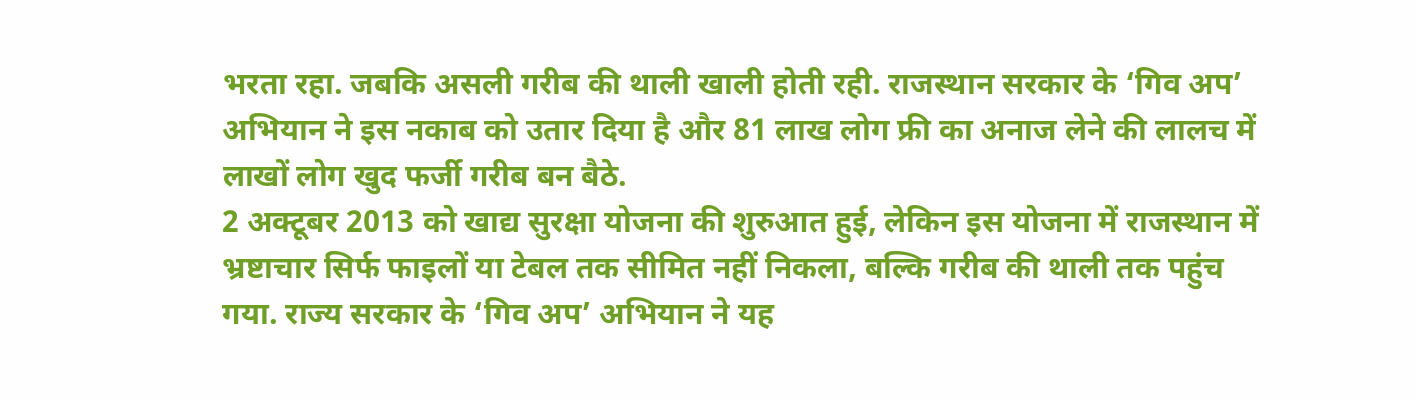भरता रहा. जबकि असली गरीब की थाली खाली होती रही. राजस्थान सरकार के ‘गिव अप’ अभियान ने इस नकाब को उतार दिया है और 81 लाख लोग फ्री का अनाज लेने की लालच में लाखों लोग खुद फर्जी गरीब बन बैठे.
2 अक्टूबर 2013 को खाद्य सुरक्षा योजना की शुरुआत हुई, लेकिन इस योजना में राजस्थान में भ्रष्टाचार सिर्फ फाइलों या टेबल तक सीमित नहीं निकला, बल्कि गरीब की थाली तक पहुंच गया. राज्य सरकार के ‘गिव अप’ अभियान ने यह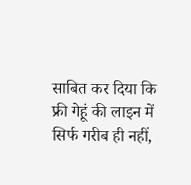साबित कर दिया कि फ्री गेहूं की लाइन में सिर्फ गरीब ही नहीं,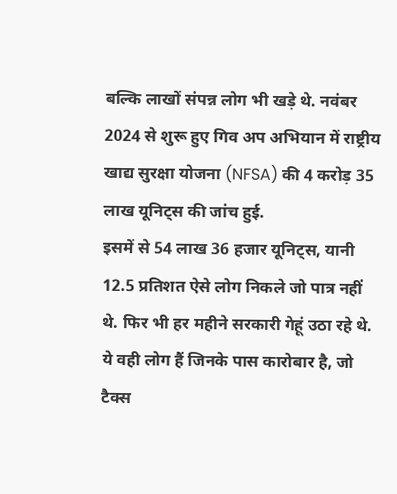बल्कि लाखों संपन्न लोग भी खड़े थे. नवंबर 2024 से शुरू हुए गिव अप अभियान में राष्ट्रीय खाद्य सुरक्षा योजना (NFSA) की 4 करोड़ 35 लाख यूनिट्स की जांच हुई.
इसमें से 54 लाख 36 हजार यूनिट्स, यानी 12.5 प्रतिशत ऐसे लोग निकले जो पात्र नहीं थे. फिर भी हर महीने सरकारी गेहूं उठा रहे थे. ये वही लोग हैं जिनके पास कारोबार है, जो टैक्स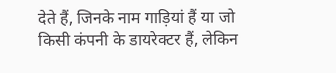देते हैं, जिनके नाम गाड़ियां हैं या जो किसी कंपनी के डायरेक्टर हैं, लेकिन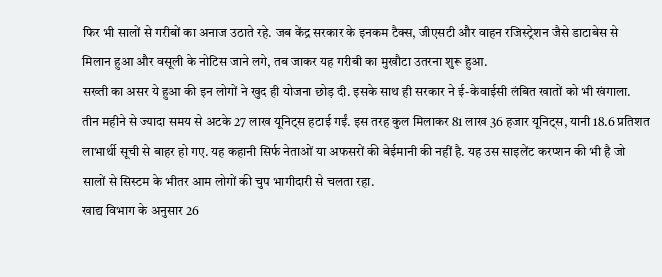फिर भी सालों से गरीबों का अनाज उठाते रहे. जब केंद्र सरकार के इनकम टैक्स, जीएसटी और वाहन रजिस्ट्रेशन जैसे डाटाबेस से मिलान हुआ और वसूली के नोटिस जाने लगे, तब जाकर यह गरीबी का मुखौटा उतरना शुरू हुआ.
सख्ती का असर ये हुआ की इन लोगों ने खुद ही योजना छोड़ दी. इसके साथ ही सरकार ने ई-केवाईसी लंबित खातों को भी खंगाला. तीन महीने से ज्यादा समय से अटके 27 लाख यूनिट्स हटाई गईं. इस तरह कुल मिलाकर 81 लाख 36 हजार यूनिट्स, यानी 18.6 प्रतिशत लाभार्थी सूची से बाहर हो गए. यह कहानी सिर्फ नेताओं या अफसरों की बेईमानी की नहीं है. यह उस साइलेंट करप्शन की भी है जो सालों से सिस्टम के भीतर आम लोगों की चुप भागीदारी से चलता रहा.
खाद्य विभाग के अनुसार 26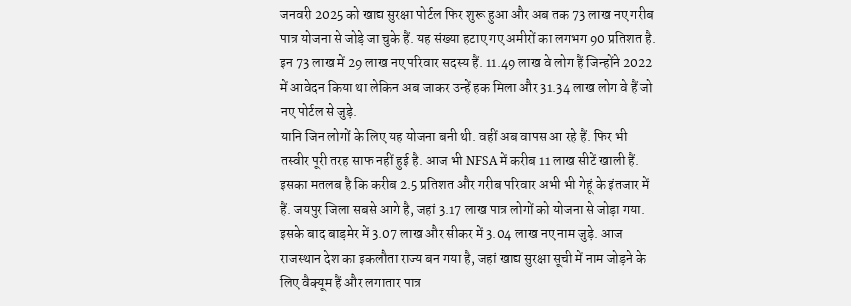जनवरी 2025 को खाद्य सुरक्षा पोर्टल फिर शुरू हुआ और अब तक 73 लाख नए गरीब पात्र योजना से जोड़े जा चुके हैं. यह संख्या हटाए गए अमीरों का लगभग 90 प्रतिशत है. इन 73 लाख में 29 लाख नए परिवार सदस्य हैं. 11.49 लाख वे लोग हैं जिन्होंने 2022 में आवेदन किया था लेकिन अब जाकर उन्हें हक मिला और 31.34 लाख लोग वे हैं जो नए पोर्टल से जुड़े.
यानि जिन लोगों के लिए यह योजना बनी थी. वहीं अब वापस आ रहे हैं. फिर भी तस्वीर पूरी तरह साफ नहीं हुई है. आज भी NFSA में करीब 11 लाख सीटें खाली हैं. इसका मतलब है कि करीब 2.5 प्रतिशत और गरीब परिवार अभी भी गेहूं के इंतजार में हैं. जयपुर जिला सबसे आगे है, जहां 3.17 लाख पात्र लोगों को योजना से जोड़ा गया. इसके बाद बाड़मेर में 3.07 लाख और सीकर में 3.04 लाख नए नाम जुड़े. आज राजस्थान देश का इकलौता राज्य बन गया है, जहां खाद्य सुरक्षा सूची में नाम जोड़ने के लिए वैक्यूम हैं और लगातार पात्र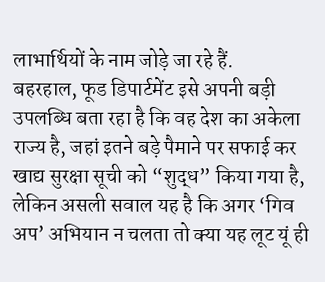लाभार्थियों के नाम जोड़े जा रहे हैं.
बहरहाल, फूड डिपार्टमेंट इसे अपनी बड़ी उपलब्धि बता रहा है कि वह देश का अकेला राज्य है, जहां इतने बड़े पैमाने पर सफाई कर खाद्य सुरक्षा सूची को “शुद्ध” किया गया है, लेकिन असली सवाल यह है कि अगर ‘गिव अप’ अभियान न चलता तो क्या यह लूट यूं ही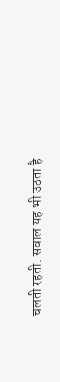चलती रहती. सवाल यह भी उठता है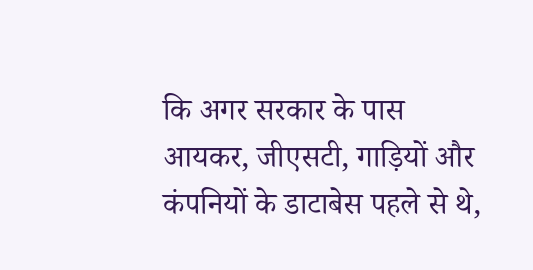कि अगर सरकार के पास आयकर, जीएसटी, गाड़ियों और कंपनियों के डाटाबेस पहले से थे,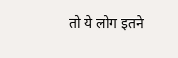तो ये लोग इतने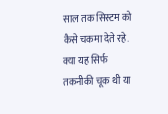साल तक सिस्टम को कैसे चकमा देते रहे. क्या यह सिर्फ तकनीकी चूक थी या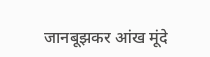जानबूझकर आंख मूंदे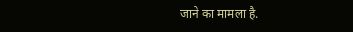जाने का मामला है.